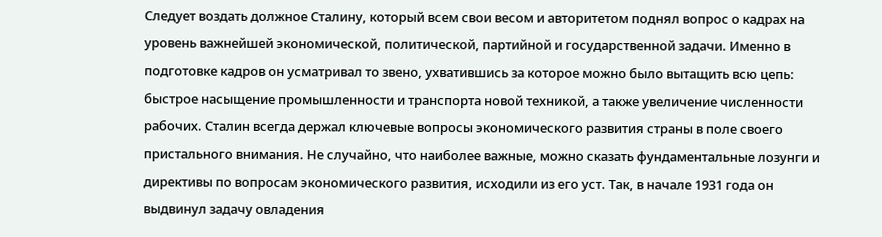Следует воздать должное Сталину, который всем свои весом и авторитетом поднял вопрос о кадрах на уровень важнейшей экономической, политической, партийной и государственной задачи. Именно в подготовке кадров он усматривал то звено, ухватившись за которое можно было вытащить всю цепь: быстрое насыщение промышленности и транспорта новой техникой, а также увеличение численности рабочих. Сталин всегда держал ключевые вопросы экономического развития страны в поле своего пристального внимания. Не случайно, что наиболее важные, можно сказать фундаментальные лозунги и директивы по вопросам экономического развития, исходили из его уст. Так, в начале 1931 года он выдвинул задачу овладения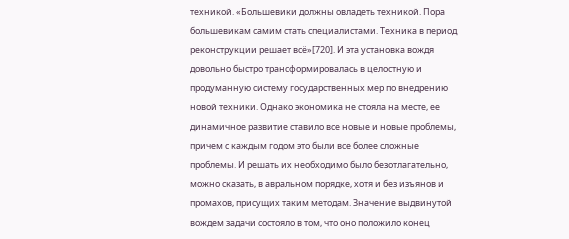техникой. «Большевики должны овладеть техникой. Пора большевикам самим стать специалистами. Техника в период реконструкции решает всё»[720]. И эта установка вождя довольно быстро трансформировалась в целостную и продуманную систему государственных мер по внедрению новой техники. Однако экономика не стояла на месте, ее динамичное развитие ставило все новые и новые проблемы, причем с каждым годом это были все более сложные проблемы. И решать их необходимо было безотлагательно, можно сказать, в авральном порядке, хотя и без изъянов и промахов, присущих таким методам. Значение выдвинутой вождем задачи состояло в том, что оно положило конец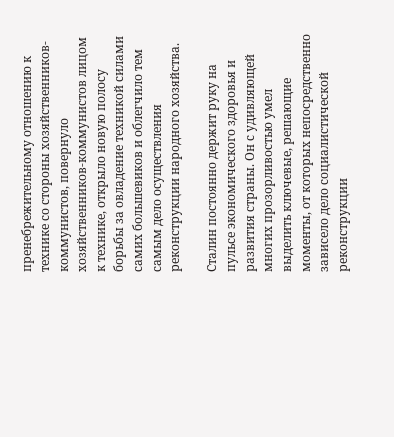пренебрежительному отношению к технике со стороны хозяйственников-коммунистов, повернуло хозяйственников-коммунистов лицом к технике, открыло новую полосу борьбы за овладение техникой силами самих большевиков и облегчило тем самым дело осуществления реконструкции народного хозяйства.

Сталин постоянно держит руку на пульсе экономического здоровья и развития страны. Он с удивляющей многих прозорливостью умел выделить ключевые, решающие моменты, от которых непосредственно зависело дело социалистической реконструкции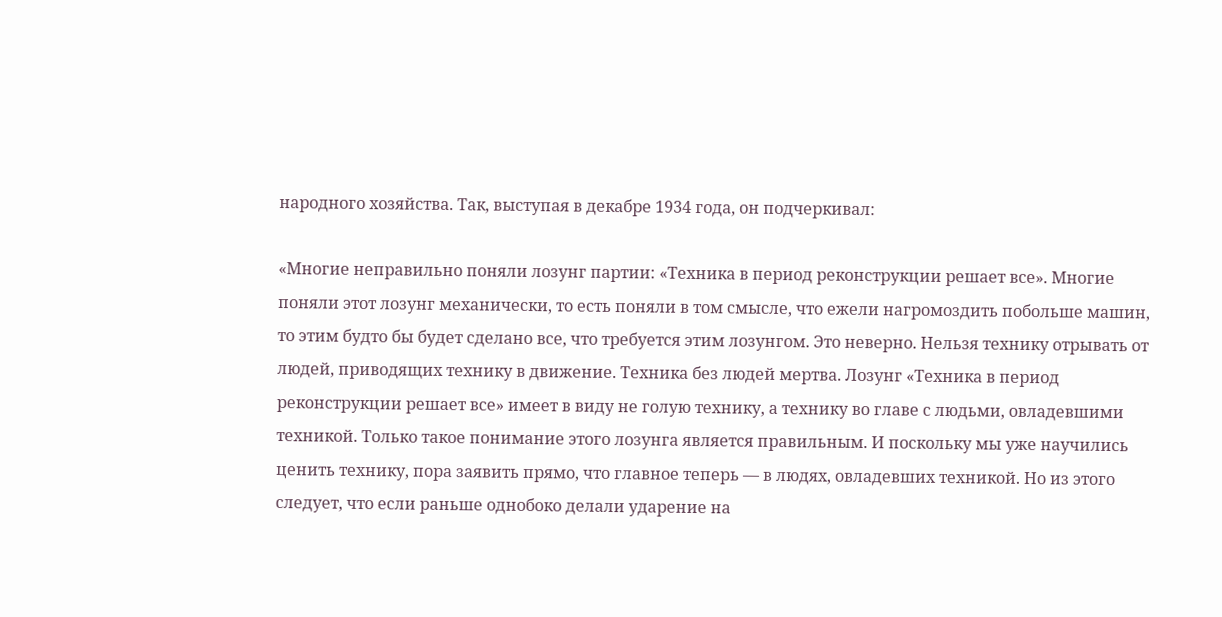народного хозяйства. Так, выступая в декабре 1934 года, он подчеркивал:

«Многие неправильно поняли лозунг партии: «Техника в период реконструкции решает все». Многие поняли этот лозунг механически, то есть поняли в том смысле, что ежели нагромоздить побольше машин, то этим будто бы будет сделано все, что требуется этим лозунгом. Это неверно. Нельзя технику отрывать от людей, приводящих технику в движение. Техника без людей мертва. Лозунг «Техника в период реконструкции решает все» имеет в виду не голую технику, а технику во главе с людьми, овладевшими техникой. Только такое понимание этого лозунга является правильным. И поскольку мы уже научились ценить технику, пора заявить прямо, что главное теперь — в людях, овладевших техникой. Но из этого следует, что если раньше однобоко делали ударение на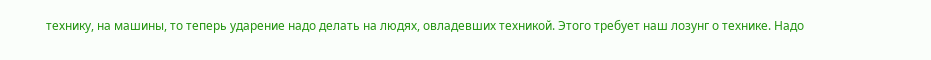технику, на машины, то теперь ударение надо делать на людях, овладевших техникой. Этого требует наш лозунг о технике. Надо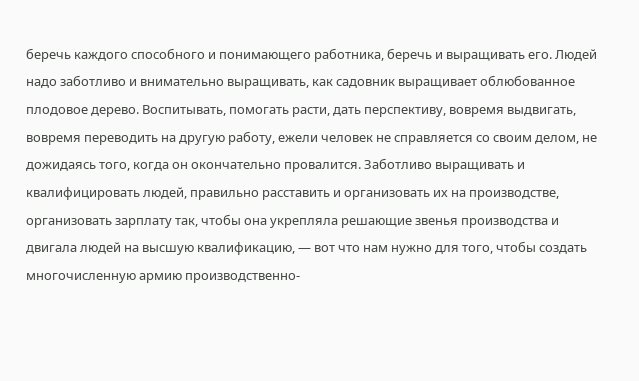беречь каждого способного и понимающего работника, беречь и выращивать его. Людей надо заботливо и внимательно выращивать, как садовник выращивает облюбованное плодовое дерево. Воспитывать, помогать расти, дать перспективу, вовремя выдвигать, вовремя переводить на другую работу, ежели человек не справляется со своим делом, не дожидаясь того, когда он окончательно провалится. Заботливо выращивать и квалифицировать людей, правильно расставить и организовать их на производстве, организовать зарплату так, чтобы она укрепляла решающие звенья производства и двигала людей на высшую квалификацию, — вот что нам нужно для того, чтобы создать многочисленную армию производственно-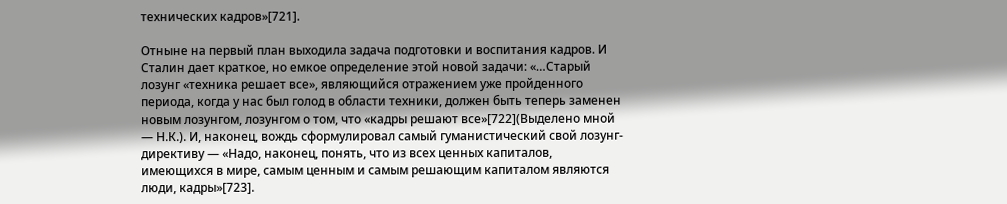технических кадров»[721].

Отныне на первый план выходила задача подготовки и воспитания кадров. И Сталин дает краткое, но емкое определение этой новой задачи: «…Старый лозунг «техника решает все», являющийся отражением уже пройденного периода, когда у нас был голод в области техники, должен быть теперь заменен новым лозунгом, лозунгом о том, что «кадры решают все»[722](Выделено мной — Н.К.). И, наконец, вождь сформулировал самый гуманистический свой лозунг-директиву — «Надо, наконец, понять, что из всех ценных капиталов, имеющихся в мире, самым ценным и самым решающим капиталом являются люди, кадры»[723].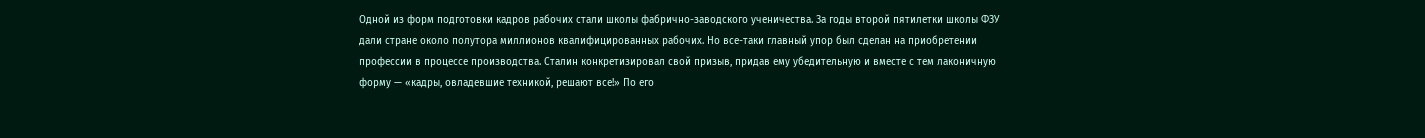Одной из форм подготовки кадров рабочих стали школы фабрично-заводского ученичества. За годы второй пятилетки школы ФЗУ дали стране около полутора миллионов квалифицированных рабочих. Но все-таки главный упор был сделан на приобретении профессии в процессе производства. Сталин конкретизировал свой призыв, придав ему убедительную и вместе с тем лаконичную форму — «кадры, овладевшие техникой, решают все!» По его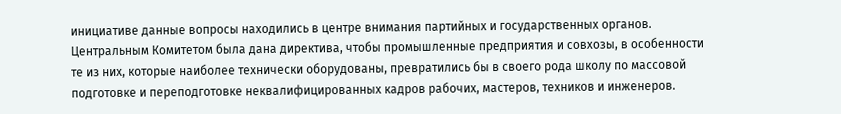инициативе данные вопросы находились в центре внимания партийных и государственных органов. Центральным Комитетом была дана директива, чтобы промышленные предприятия и совхозы, в особенности те из них, которые наиболее технически оборудованы, превратились бы в своего рода школу по массовой подготовке и переподготовке неквалифицированных кадров рабочих, мастеров, техников и инженеров.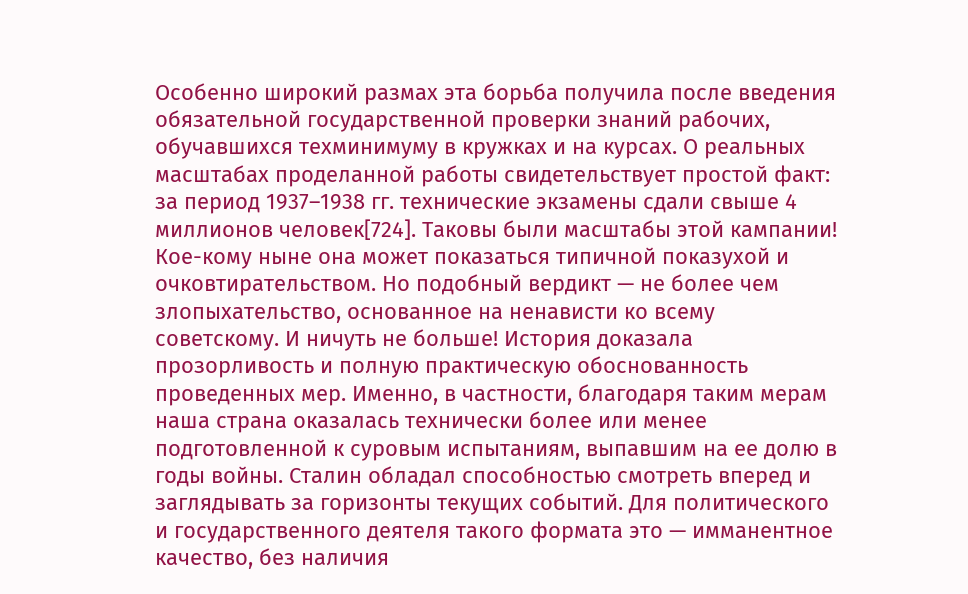Особенно широкий размах эта борьба получила после введения обязательной государственной проверки знаний рабочих, обучавшихся техминимуму в кружках и на курсах. О реальных масштабах проделанной работы свидетельствует простой факт: за период 1937–1938 гг. технические экзамены сдали свыше 4 миллионов человек[724]. Таковы были масштабы этой кампании! Кое-кому ныне она может показаться типичной показухой и очковтирательством. Но подобный вердикт — не более чем злопыхательство, основанное на ненависти ко всему советскому. И ничуть не больше! История доказала прозорливость и полную практическую обоснованность проведенных мер. Именно, в частности, благодаря таким мерам наша страна оказалась технически более или менее подготовленной к суровым испытаниям, выпавшим на ее долю в годы войны. Сталин обладал способностью смотреть вперед и заглядывать за горизонты текущих событий. Для политического и государственного деятеля такого формата это — имманентное качество, без наличия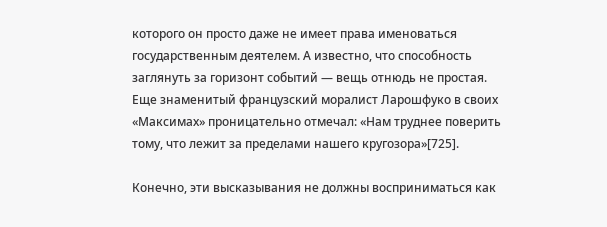которого он просто даже не имеет права именоваться государственным деятелем. А известно, что способность заглянуть за горизонт событий — вещь отнюдь не простая. Еще знаменитый французский моралист Ларошфуко в своих «Максимах» проницательно отмечал: «Нам труднее поверить тому, что лежит за пределами нашего кругозора»[725].

Конечно, эти высказывания не должны восприниматься как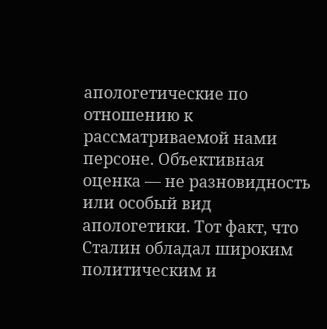апологетические по отношению к рассматриваемой нами персоне. Объективная оценка — не разновидность или особый вид апологетики. Тот факт, что Сталин обладал широким политическим и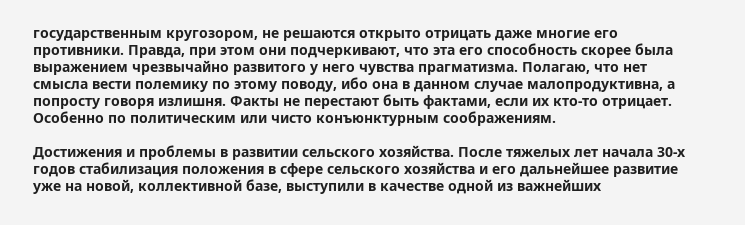государственным кругозором, не решаются открыто отрицать даже многие его противники. Правда, при этом они подчеркивают, что эта его способность скорее была выражением чрезвычайно развитого у него чувства прагматизма. Полагаю, что нет смысла вести полемику по этому поводу, ибо она в данном случае малопродуктивна, а попросту говоря излишня. Факты не перестают быть фактами, если их кто-то отрицает. Особенно по политическим или чисто конъюнктурным соображениям.

Достижения и проблемы в развитии сельского хозяйства. После тяжелых лет начала 30-х годов стабилизация положения в сфере сельского хозяйства и его дальнейшее развитие уже на новой, коллективной базе, выступили в качестве одной из важнейших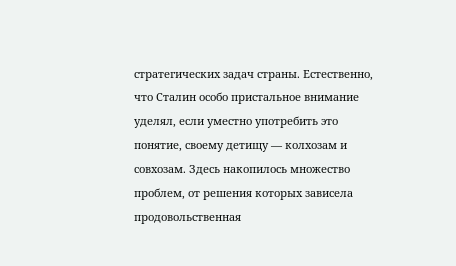стратегических задач страны. Естественно, что Сталин особо пристальное внимание уделял, если уместно употребить это понятие, своему детищу — колхозам и совхозам. Здесь накопилось множество проблем, от решения которых зависела продовольственная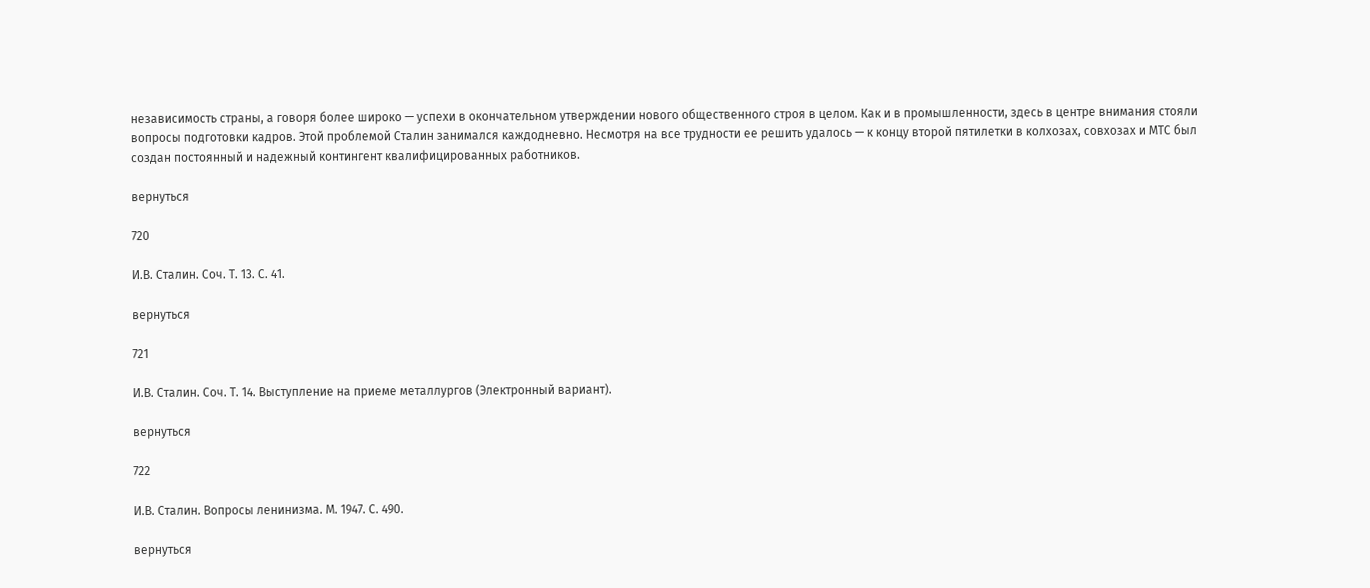независимость страны, а говоря более широко — успехи в окончательном утверждении нового общественного строя в целом. Как и в промышленности, здесь в центре внимания стояли вопросы подготовки кадров. Этой проблемой Сталин занимался каждодневно. Несмотря на все трудности ее решить удалось — к концу второй пятилетки в колхозах, совхозах и МТС был создан постоянный и надежный контингент квалифицированных работников.

вернуться

720

И.В. Сталин. Соч. Т. 13. С. 41.

вернуться

721

И.В. Сталин. Соч. Т. 14. Выступление на приеме металлургов (Электронный вариант).

вернуться

722

И.В. Сталин. Вопросы ленинизма. М. 1947. С. 490.

вернуться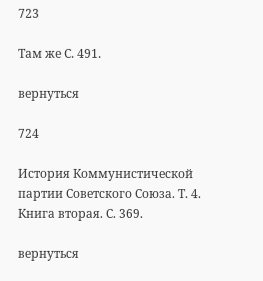723

Там же С. 491.

вернуться

724

История Коммунистической партии Советского Союза. Т. 4. Книга вторая. С. 369.

вернуться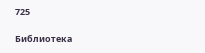725

Библиотека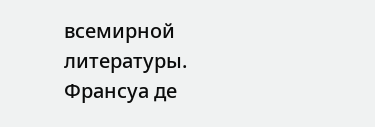всемирной литературы. Франсуа де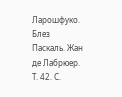Ларошфуко. Блез Паскаль. Жан де Лабрюер. Т. 42. С.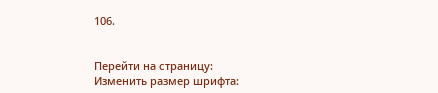106.


Перейти на страницу:
Изменить размер шрифта: